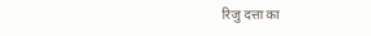रिजु दत्ता का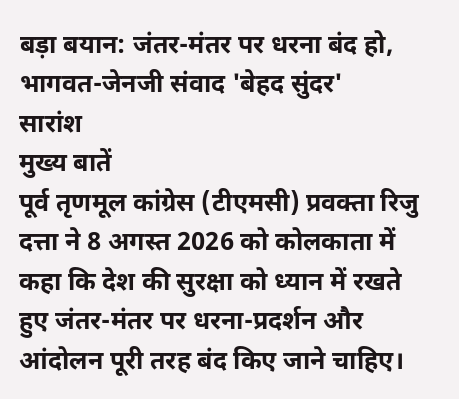बड़ा बयान: जंतर-मंतर पर धरना बंद हो, भागवत-जेनजी संवाद 'बेहद सुंदर'
सारांश
मुख्य बातें
पूर्व तृणमूल कांग्रेस (टीएमसी) प्रवक्ता रिजु दत्ता ने 8 अगस्त 2026 को कोलकाता में कहा कि देश की सुरक्षा को ध्यान में रखते हुए जंतर-मंतर पर धरना-प्रदर्शन और आंदोलन पूरी तरह बंद किए जाने चाहिए।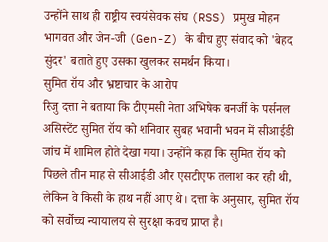उन्होंने साथ ही राष्ट्रीय स्वयंसेवक संघ (RSS) प्रमुख मोहन भागवत और जेन-जी (Gen-Z) के बीच हुए संवाद को 'बेहद सुंदर' बताते हुए उसका खुलकर समर्थन किया।
सुमित रॉय और भ्रष्टाचार के आरोप
रिजु दत्ता ने बताया कि टीएमसी नेता अभिषेक बनर्जी के पर्सनल असिस्टेंट सुमित रॉय को शनिवार सुबह भवानी भवन में सीआईडी जांच में शामिल होते देखा गया। उन्होंने कहा कि सुमित रॉय को पिछले तीन माह से सीआईडी और एसटीएफ तलाश कर रही थी, लेकिन वे किसी के हाथ नहीं आए थे। दत्ता के अनुसार, सुमित रॉय को सर्वोच्च न्यायालय से सुरक्षा कवच प्राप्त है।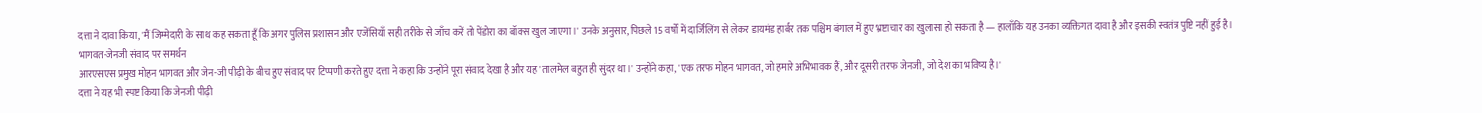दत्ता ने दावा किया, 'मैं जिम्मेदारी के साथ कह सकता हूँ कि अगर पुलिस प्रशासन और एजेंसियाँ सही तरीके से जाँच करें तो पेंडोरा का बॉक्स खुल जाएगा।' उनके अनुसार, पिछले 15 वर्षों में दार्जिलिंग से लेकर डायमंड हार्बर तक पश्चिम बंगाल में हुए भ्रष्टाचार का खुलासा हो सकता है — हालाँकि यह उनका व्यक्तिगत दावा है और इसकी स्वतंत्र पुष्टि नहीं हुई है।
भागवत-जेनजी संवाद पर समर्थन
आरएसएस प्रमुख मोहन भागवत और जेन-जी पीढ़ी के बीच हुए संवाद पर टिप्पणी करते हुए दत्ता ने कहा कि उन्होंने पूरा संवाद देखा है और यह 'तालमेल बहुत ही सुंदर था।' उन्होंने कहा, 'एक तरफ मोहन भागवत, जो हमारे अभिभावक हैं, और दूसरी तरफ जेनजी, जो देश का भविष्य है।'
दत्ता ने यह भी स्पष्ट किया कि जेनजी पीढ़ी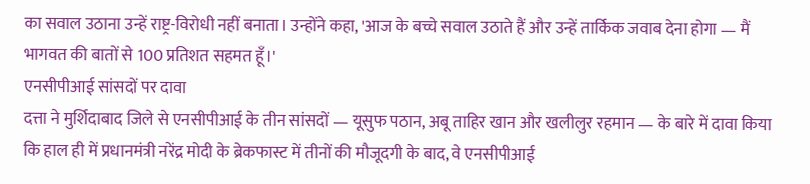का सवाल उठाना उन्हें राष्ट्र-विरोधी नहीं बनाता। उन्होंने कहा, 'आज के बच्चे सवाल उठाते हैं और उन्हें तार्किक जवाब देना होगा — मैं भागवत की बातों से 100 प्रतिशत सहमत हूँ।'
एनसीपीआई सांसदों पर दावा
दत्ता ने मुर्शिदाबाद जिले से एनसीपीआई के तीन सांसदों — यूसुफ पठान, अबू ताहिर खान और खलीलुर रहमान — के बारे में दावा किया कि हाल ही में प्रधानमंत्री नरेंद्र मोदी के ब्रेकफास्ट में तीनों की मौजूदगी के बाद, वे एनसीपीआई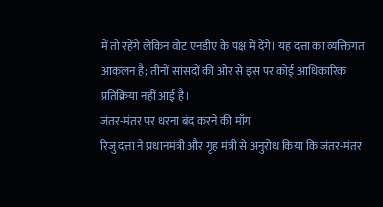में तो रहेंगे लेकिन वोट एनडीए के पक्ष में देंगे। यह दत्ता का व्यक्तिगत आकलन है; तीनों सांसदों की ओर से इस पर कोई आधिकारिक प्रतिक्रिया नहीं आई है।
जंतर-मंतर पर धरना बंद करने की माँग
रिजु दत्ता ने प्रधानमंत्री और गृह मंत्री से अनुरोध किया कि जंतर-मंतर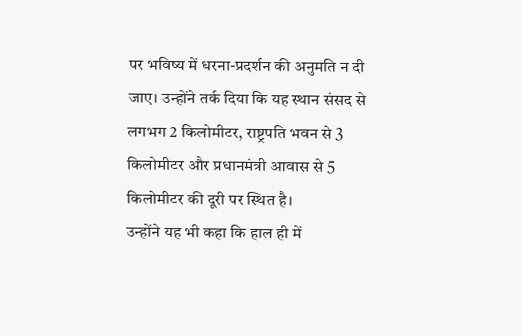पर भविष्य में धरना-प्रदर्शन की अनुमति न दी जाए। उन्होंने तर्क दिया कि यह स्थान संसद से लगभग 2 किलोमीटर, राष्ट्रपति भवन से 3 किलोमीटर और प्रधानमंत्री आवास से 5 किलोमीटर की दूरी पर स्थित है।
उन्होंने यह भी कहा कि हाल ही में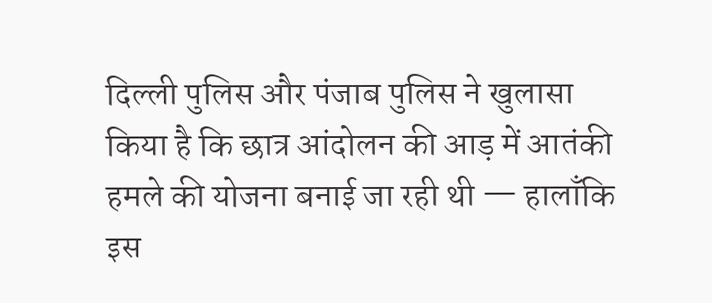दिल्ली पुलिस और पंजाब पुलिस ने खुलासा किया है कि छात्र आंदोलन की आड़ में आतंकी हमले की योजना बनाई जा रही थी — हालाँकि इस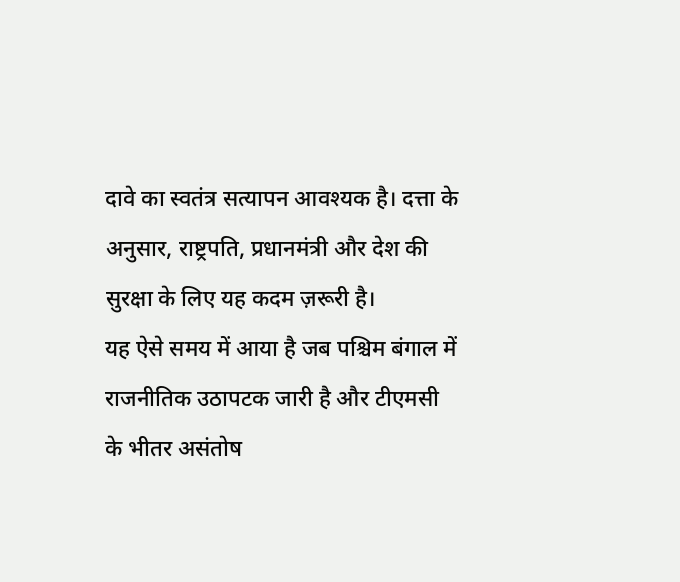दावे का स्वतंत्र सत्यापन आवश्यक है। दत्ता के अनुसार, राष्ट्रपति, प्रधानमंत्री और देश की सुरक्षा के लिए यह कदम ज़रूरी है।
यह ऐसे समय में आया है जब पश्चिम बंगाल में राजनीतिक उठापटक जारी है और टीएमसी के भीतर असंतोष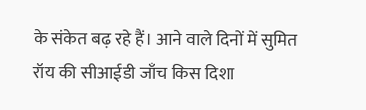के संकेत बढ़ रहे हैं। आने वाले दिनों में सुमित रॉय की सीआईडी जाँच किस दिशा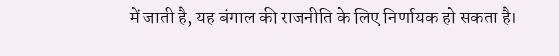में जाती है, यह बंगाल की राजनीति के लिए निर्णायक हो सकता है।